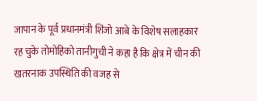जापान के पूर्व प्रधानमंत्री शिंजो आबे के विशेष सलाहकार रह चुके तोमोहिको तानीगुची ने कहा है कि क्षेत्र में चीन की खतरनाक उपस्थिति की वजह से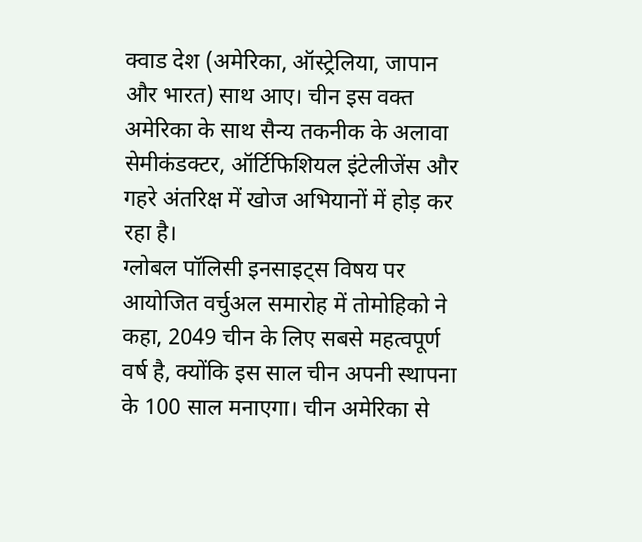क्वाड देश (अमेरिका, ऑस्ट्रेलिया, जापान और भारत) साथ आए। चीन इस वक्त अमेरिका के साथ सैन्य तकनीक के अलावा सेमीकंडक्टर, ऑर्टिफिशियल इंटेलीजेंस और गहरे अंतरिक्ष में खोज अभियानों में होड़ कर रहा है।
ग्लोबल पॉलिसी इनसाइट्स विषय पर आयोजित वर्चुअल समारोह में तोमोहिको ने कहा, 2049 चीन के लिए सबसे महत्वपूर्ण वर्ष है, क्योंकि इस साल चीन अपनी स्थापना के 100 साल मनाएगा। चीन अमेरिका से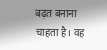बढ़त बनाना चाहता है। वह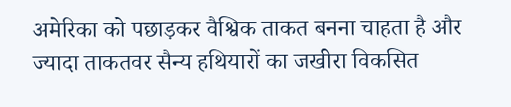अमेरिका को पछाड़कर वैश्विक ताकत बनना चाहता है और ज्यादा ताकतवर सैन्य हथियारों का जखीरा विकसित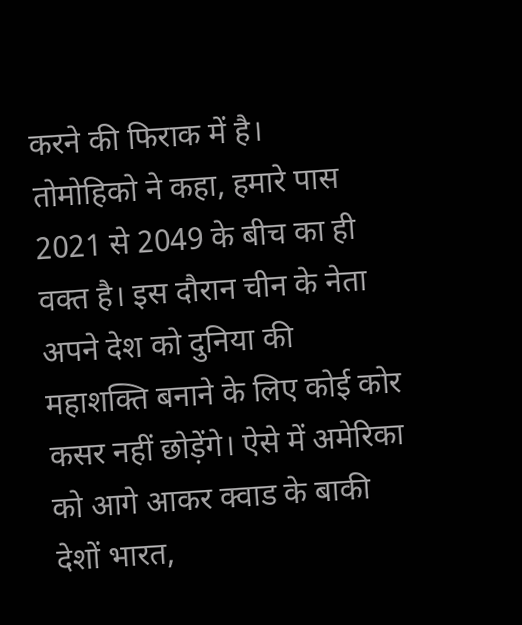करने की फिराक में है।
तोमोहिको ने कहा, हमारे पास 2021 से 2049 के बीच का ही वक्त है। इस दौरान चीन के नेता अपने देश को दुनिया की महाशक्ति बनाने के लिए कोई कोर कसर नहीं छोड़ेंगे। ऐसे में अमेरिका को आगे आकर क्वाड के बाकी देशों भारत,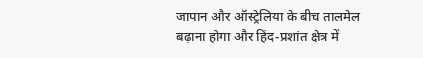जापान और ऑस्ट्रेलिया के बीच तालमेल बढ़ाना होगा और हिंद-प्रशांत क्षेत्र में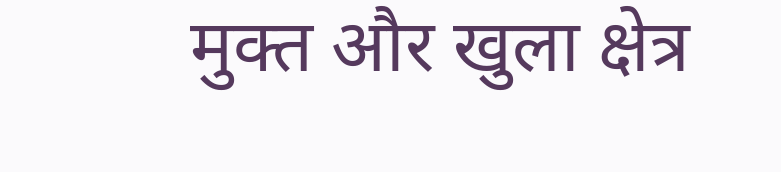मुक्त और खुला क्षेत्र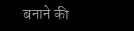बनाने की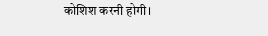कोशिश करनी होगी।